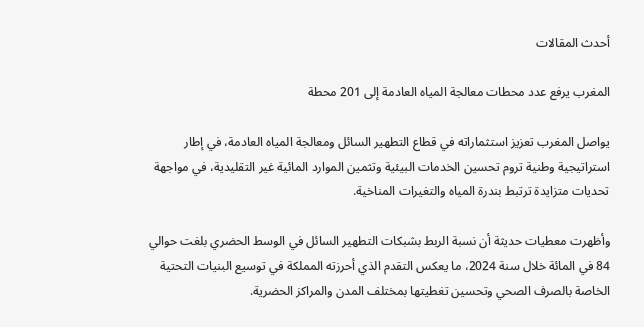أحدث المقالات

المغرب يرفع عدد محطات معالجة المياه العادمة إلى 201 محطة

يواصل المغرب تعزيز استثماراته في قطاع التطهير السائل ومعالجة المياه العادمة، في إطار استراتيجية وطنية تروم تحسين الخدمات البيئية وتثمين الموارد المائية غير التقليدية، في مواجهة تحديات متزايدة ترتبط بندرة المياه والتغيرات المناخية.

وأظهرت معطيات حديثة أن نسبة الربط بشبكات التطهير السائل في الوسط الحضري بلغت حوالي 84 في المائة خلال سنة 2024، ما يعكس التقدم الذي أحرزته المملكة في توسيع البنيات التحتية الخاصة بالصرف الصحي وتحسين تغطيتها بمختلف المدن والمراكز الحضرية.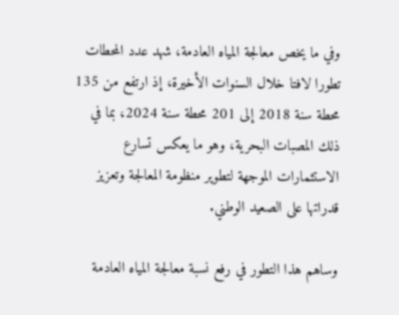وفي ما يخص معالجة المياه العادمة، شهد عدد المحطات تطورا لافتا خلال السنوات الأخيرة، إذ ارتفع من 135 محطة سنة 2018 إلى 201 محطة سنة 2024، بما في ذلك المصبات البحرية، وهو ما يعكس تسارع الاستثمارات الموجهة لتطوير منظومة المعالجة وتعزيز قدراتها على الصعيد الوطني.

وساهم هذا التطور في رفع نسبة معالجة المياه العادمة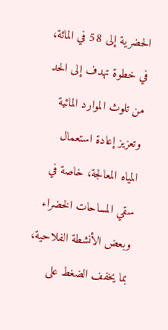الحضرية إلى 58 في المائة، في خطوة تهدف إلى الحد من تلوث الموارد المائية وتعزيز إعادة استعمال المياه المعالجة، خاصة في سقي المساحات الخضراء وبعض الأنشطة الفلاحية، بما يخفف الضغط على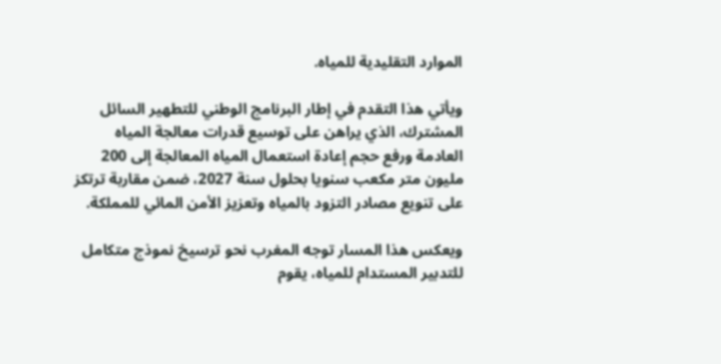الموارد التقليدية للمياه.

ويأتي هذا التقدم في إطار البرنامج الوطني للتطهير السائل المشترك، الذي يراهن على توسيع قدرات معالجة المياه العادمة ورفع حجم إعادة استعمال المياه المعالجة إلى 200 مليون متر مكعب سنويا بحلول سنة 2027، ضمن مقاربة ترتكز على تنويع مصادر التزود بالمياه وتعزيز الأمن المائي للمملكة.

ويعكس هذا المسار توجه المغرب نحو ترسيخ نموذج متكامل للتدبير المستدام للمياه، يقوم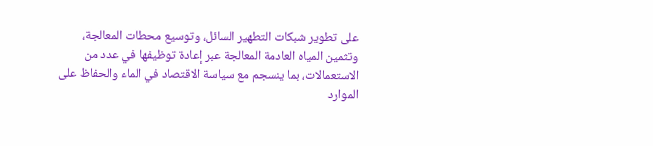على تطوير شبكات التطهير السائل، وتوسيع محطات المعالجة، وتثمين المياه العادمة المعالجة عبر إعادة توظيفها في عدد من الاستعمالات، بما ينسجم مع سياسة الاقتصاد في الماء والحفاظ على الموارد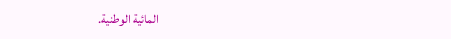المائية الوطنية.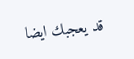قد يعجبك ايضا